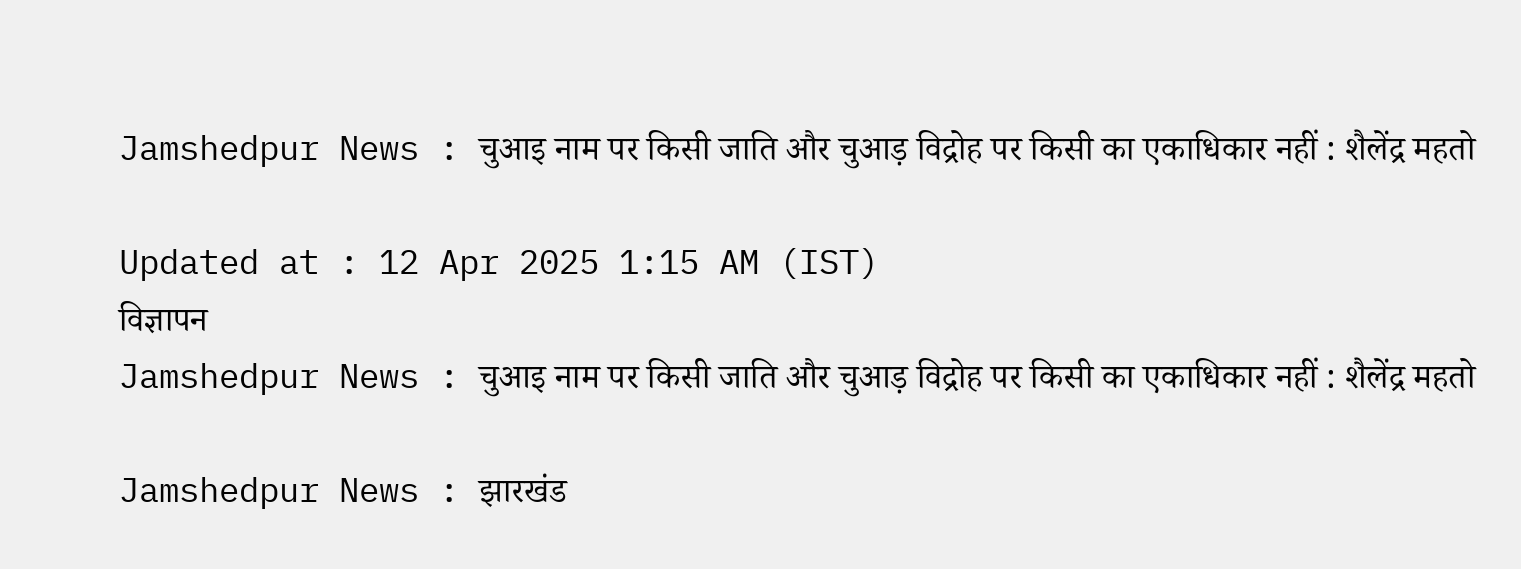Jamshedpur News : चुआइ नाम पर किसी जाति और चुआड़ विद्रोह पर किसी का एकाधिकार नहीं : शैलेंद्र महतो

Updated at : 12 Apr 2025 1:15 AM (IST)
विज्ञापन
Jamshedpur News : चुआइ नाम पर किसी जाति और चुआड़ विद्रोह पर किसी का एकाधिकार नहीं : शैलेंद्र महतो

Jamshedpur News : झारखंड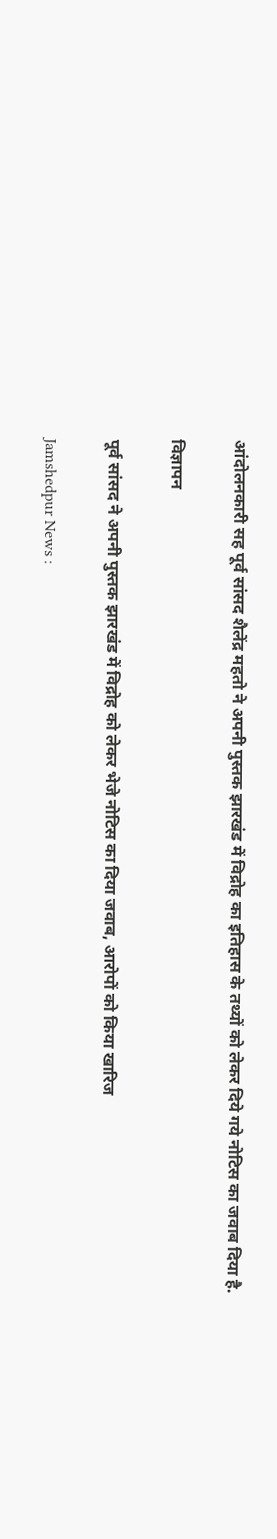आंदोलनकारी सह पूर्व सांसद शैलेंद्र महतो ने अपनी पुस्तक झारखंड में विद्रोह का इतिहास के तथ्यों को लेकर दिये गये नोटिस का जवाब दिया है.

विज्ञापन

पूर्व सांसद ने अपनी पुस्तक झारखंड में विद्रोह को लेकर भेजे नोटिस का दिया जवाब, आरोपों को किया खारिज

Jamshedpur News :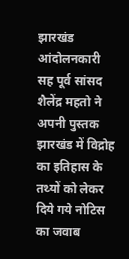झारखंड आंदोलनकारी सह पूर्व सांसद शैलेंद्र महतो ने अपनी पुस्तक झारखंड में विद्रोह का इतिहास के तथ्यों को लेकर दिये गये नोटिस का जवाब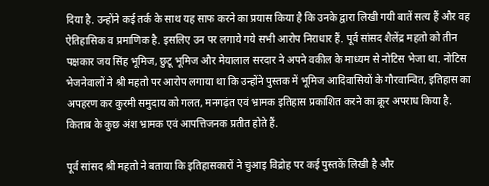दिया है. उन्होंने कई तर्क के साथ यह साफ करने का प्रयास किया है कि उनके द्वारा लिखी गयी बातें सत्य हैं और वह ऐतिहासिक व प्रमाणिक है. इसलिए उन पर लगाये गये सभी आरोप निराधार हैं. पूर्व सांसद शैलेंद्र महतो को तीन पक्षकार जय सिंह भूमिज, छुटू भूमिज और मेयालाल सरदार ने अपने वकील के माध्यम से नोटिस भेजा था. नोटिस भेजनेवालों ने श्री महतो पर आरोप लगाया था कि उन्होंने पुस्तक में भूमिज आदिवासियों के गौरवान्वित, इतिहास का अपहरण कर कुरमी समुदाय को गलत, मनगढ़ंत एवं भ्रामक इतिहास प्रकाशित करने का क्रूर अपराध किया है. किताब के कुछ अंश भ्रामक एवं आपत्तिजनक प्रतीत होते हैं.

पूर्व सांसद श्री महतो ने बताया कि इतिहासकारों ने चुआइ विद्रोह पर कई पुस्तकें लिखी है और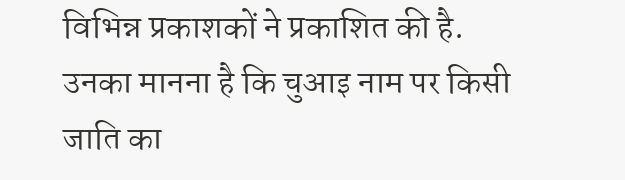विभिन्न प्रकाशकों ने प्रकाशित की है. उनका मानना है कि चुआइ नाम पर किसी जाति का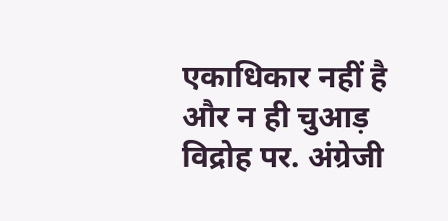एकाधिकार नहीं है और न ही चुआड़ विद्रोह पर. अंग्रेजी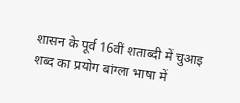शासन के पूर्व 16वीं शताब्दी में चुआइ शब्द का प्रयोग बांग्ला भाषा में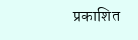प्रकाशित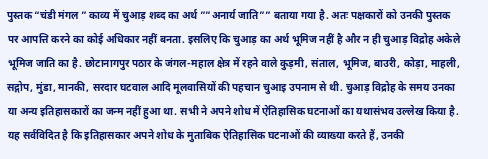पुस्तक “चंडी मंगल ” काव्य में चुआड़ शब्द का अर्थ ””अनार्य जाति”” बताया गया है. अतः पक्षकारों को उनकी पुस्तक पर आपत्ति करने का कोई अधिकार नहीं बनता. इसलिए कि चुआड़ का अर्थ भूमिज नहीं है और न ही चुआड़ विद्रोह अकेले भूमिज जाति का है. छोटानागपुर पठार के जंगल-महाल क्षेत्र में रहने वाले कुड़मी, संताल, भूमिज, बाउरी, कोड़ा, माहली, सद्गोप, मुंडा, मानकी, सरदार घटवाल आदि मूलवासियों की पहचान चुआइ उपनाम से थी. चुआड़ विद्रोह के समय उनका या अन्य इतिहासकारों का जन्म नहीं हुआ था. सभी ने अपने शोध में ऐतिहासिक घटनाओं का यथासंभव उल्लेख किया है. यह सर्वविदित है कि इतिहासकार अपने शोध के मुताबिक ऐतिहासिक घटनाओं की व्याख्या करते हैं, उनकी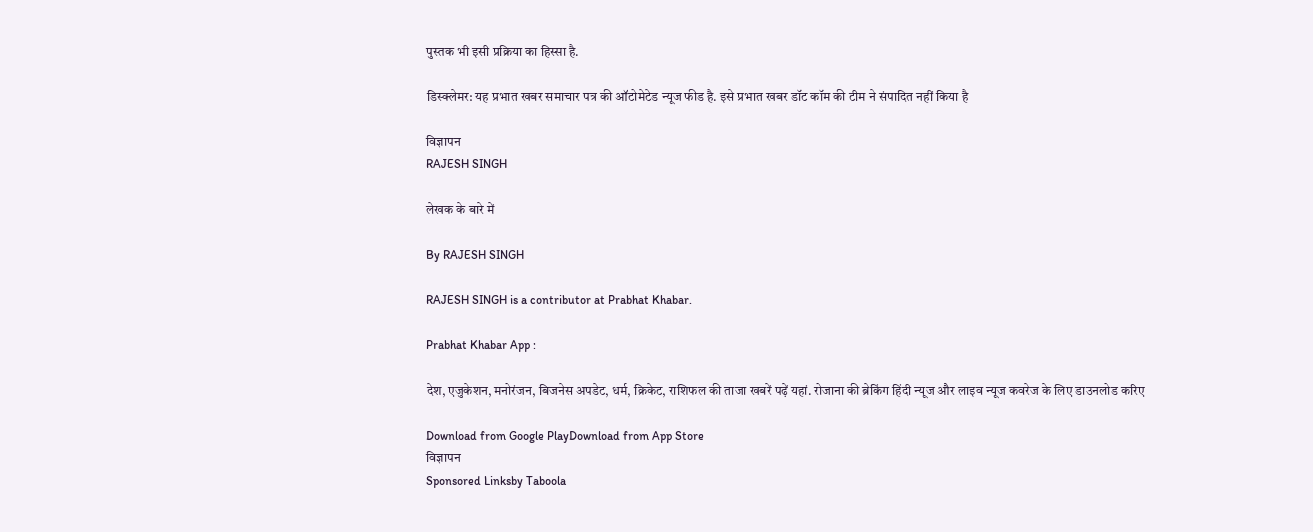पुस्तक भी इसी प्रक्रिया का हिस्सा है.

डिस्क्लेमर: यह प्रभात खबर समाचार पत्र की ऑटोमेटेड न्यूज फीड है. इसे प्रभात खबर डॉट कॉम की टीम ने संपादित नहीं किया है

विज्ञापन
RAJESH SINGH

लेखक के बारे में

By RAJESH SINGH

RAJESH SINGH is a contributor at Prabhat Khabar.

Prabhat Khabar App :

देश, एजुकेशन, मनोरंजन, बिजनेस अपडेट, धर्म, क्रिकेट, राशिफल की ताजा खबरें पढ़ें यहां. रोजाना की ब्रेकिंग हिंदी न्यूज और लाइव न्यूज कवरेज के लिए डाउनलोड करिए

Download from Google PlayDownload from App Store
विज्ञापन
Sponsored Linksby Taboola